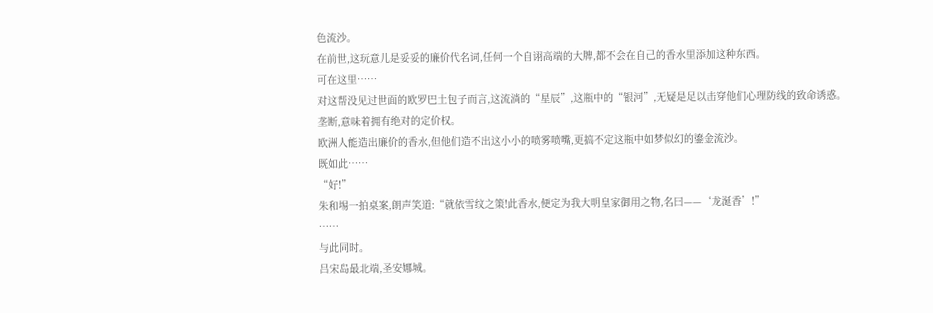色流沙。
在前世,这玩意儿是妥妥的廉价代名词,任何一个自诩高端的大牌,都不会在自己的香水里添加这种东西。
可在这里……
对这帮没见过世面的欧罗巴土包子而言,这流淌的“星辰”,这瓶中的“银河”,无疑是足以击穿他们心理防线的致命诱惑。
垄断,意味着拥有绝对的定价权。
欧洲人能造出廉价的香水,但他们造不出这小小的喷雾喷嘴,更搞不定这瓶中如梦似幻的鎏金流沙。
既如此……
“好!”
朱和埸一拍桌案,朗声笑道:“就依雪纹之策!此香水,便定为我大明皇家御用之物,名曰——‘龙涎香’!”
……
与此同时。
吕宋岛最北端,圣安娜城。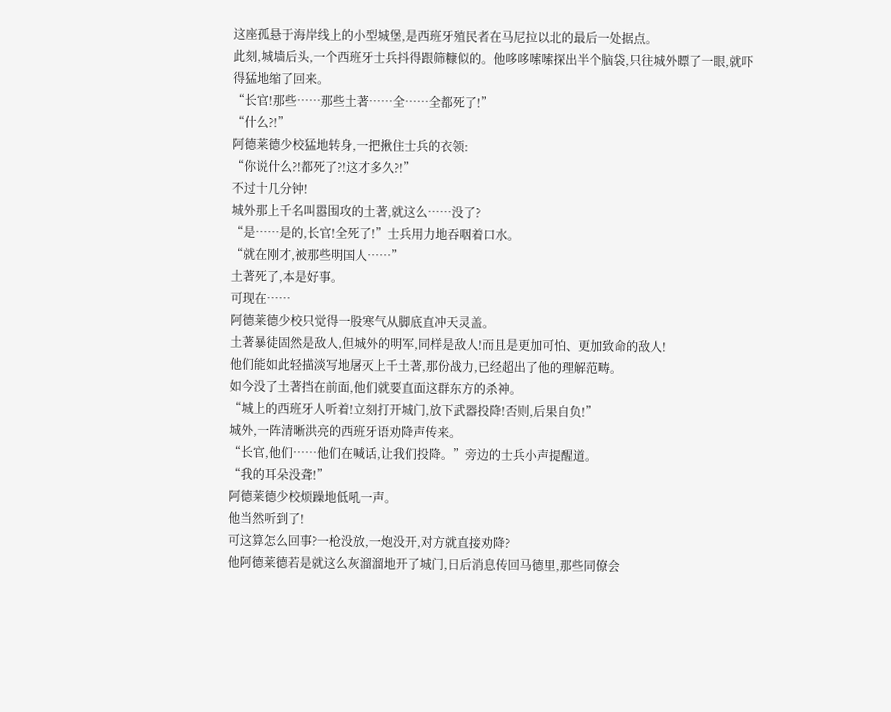这座孤悬于海岸线上的小型城堡,是西班牙殖民者在马尼拉以北的最后一处据点。
此刻,城墙后头,一个西班牙士兵抖得跟筛糠似的。他哆哆嗦嗦探出半个脑袋,只往城外瞟了一眼,就吓得猛地缩了回来。
“长官!那些……那些土著……全……全都死了!”
“什么?!”
阿德莱德少校猛地转身,一把揪住士兵的衣领:
“你说什么?!都死了?!这才多久?!”
不过十几分钟!
城外那上千名叫嚣围攻的土著,就这么……没了?
“是……是的,长官!全死了!”士兵用力地吞咽着口水。
“就在刚才,被那些明国人……”
土著死了,本是好事。
可现在……
阿德莱德少校只觉得一股寒气从脚底直冲天灵盖。
土著暴徒固然是敌人,但城外的明军,同样是敌人!而且是更加可怕、更加致命的敌人!
他们能如此轻描淡写地屠灭上千土著,那份战力,已经超出了他的理解范畴。
如今没了土著挡在前面,他们就要直面这群东方的杀神。
“城上的西班牙人听着!立刻打开城门,放下武器投降!否则,后果自负!”
城外,一阵清晰洪亮的西班牙语劝降声传来。
“长官,他们……他们在喊话,让我们投降。”旁边的士兵小声提醒道。
“我的耳朵没聋!”
阿德莱德少校烦躁地低吼一声。
他当然听到了!
可这算怎么回事?一枪没放,一炮没开,对方就直接劝降?
他阿德莱德若是就这么灰溜溜地开了城门,日后消息传回马德里,那些同僚会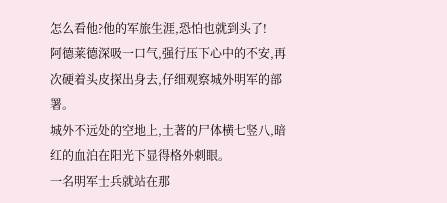怎么看他?他的军旅生涯,恐怕也就到头了!
阿德莱德深吸一口气,强行压下心中的不安,再次硬着头皮探出身去,仔细观察城外明军的部署。
城外不远处的空地上,土著的尸体横七竖八,暗红的血泊在阳光下显得格外刺眼。
一名明军士兵就站在那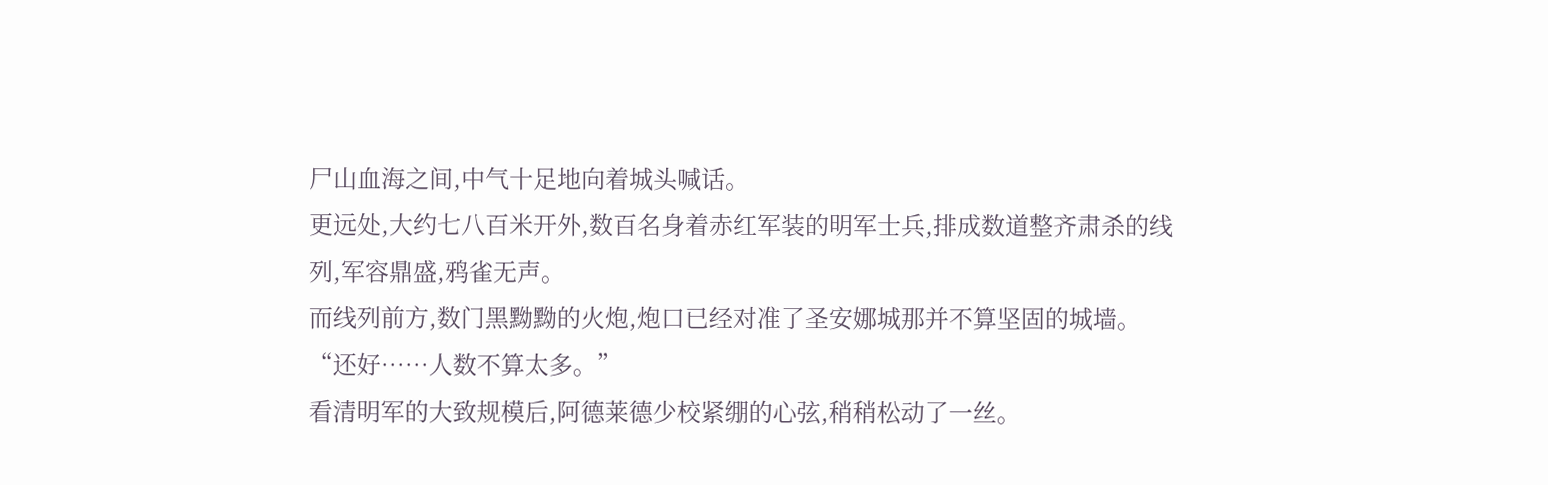尸山血海之间,中气十足地向着城头喊话。
更远处,大约七八百米开外,数百名身着赤红军装的明军士兵,排成数道整齐肃杀的线列,军容鼎盛,鸦雀无声。
而线列前方,数门黑黝黝的火炮,炮口已经对准了圣安娜城那并不算坚固的城墙。
“还好……人数不算太多。”
看清明军的大致规模后,阿德莱德少校紧绷的心弦,稍稍松动了一丝。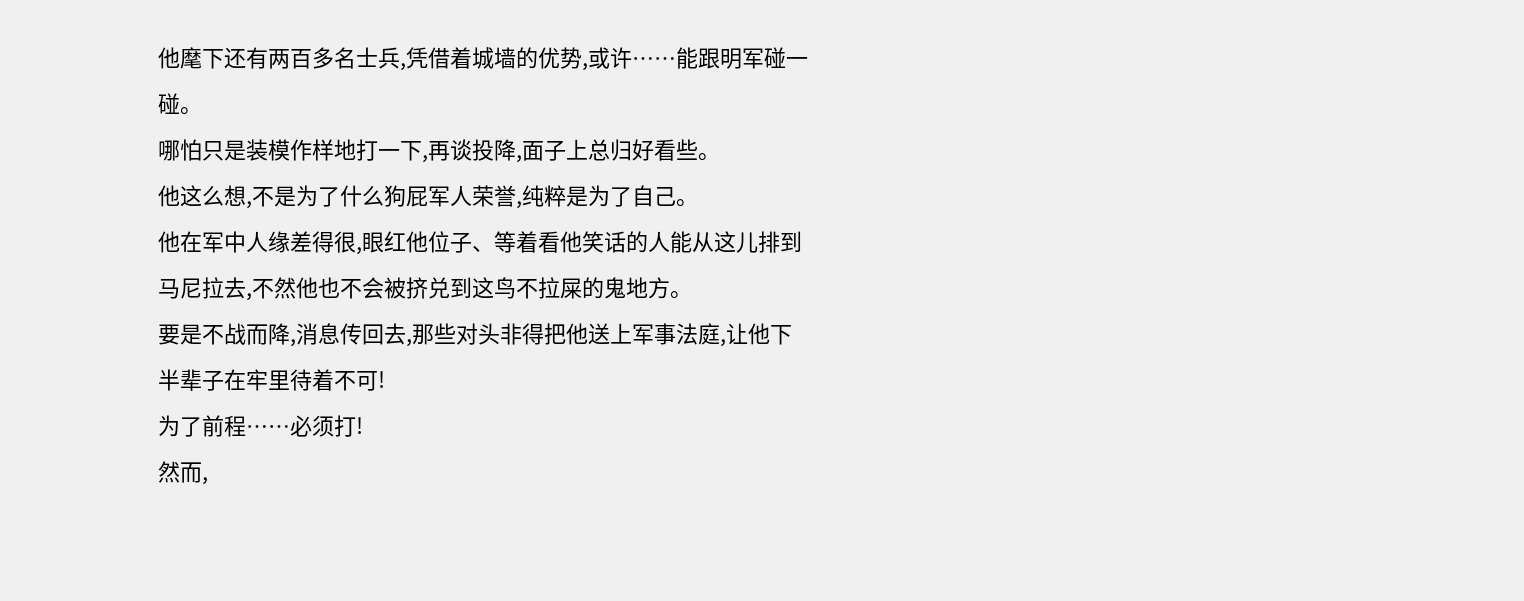他麾下还有两百多名士兵,凭借着城墙的优势,或许……能跟明军碰一碰。
哪怕只是装模作样地打一下,再谈投降,面子上总归好看些。
他这么想,不是为了什么狗屁军人荣誉,纯粹是为了自己。
他在军中人缘差得很,眼红他位子、等着看他笑话的人能从这儿排到马尼拉去,不然他也不会被挤兑到这鸟不拉屎的鬼地方。
要是不战而降,消息传回去,那些对头非得把他送上军事法庭,让他下半辈子在牢里待着不可!
为了前程……必须打!
然而,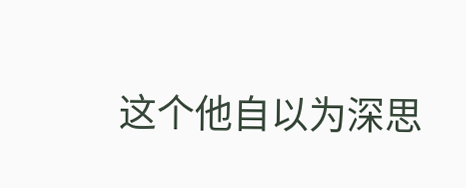这个他自以为深思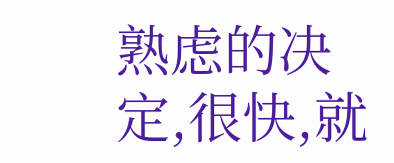熟虑的决定,很快,就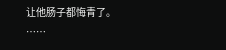让他肠子都悔青了。
……